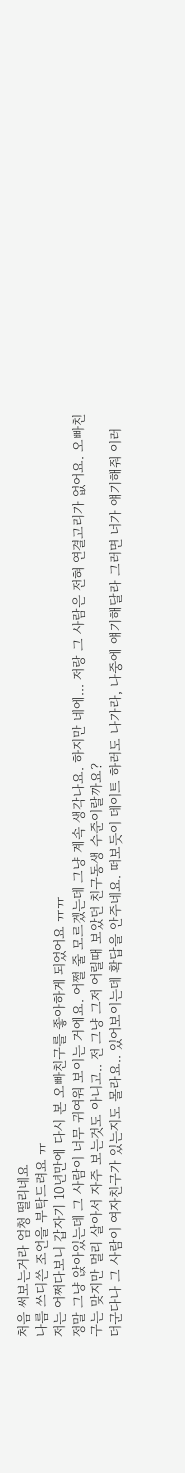처음 써보는거라 엄청 떨리네요
나름 쓰디쓴 조언을 부탁드려요 ㅠ
저는 어쩌다보니 갑자기 10년만에 다시 본 오빠친구를 좋아하게 되었어요 ㅠㅠ
정말 그냥 앉아있는데 그 사람이 너무 귀여워 보이는 거에요. 어쩔 줄 모르겠는데 그냥 계속 생각나요. 하지만 네에... 저랑 그 사람은 전혀 연결고리가 없어요. 오빠친구는 맞지만 멀리 살아서 자주 보는것도 아니고.. 전 그냥 그저 어릴때 보았던 친구동생 수준이랄까요?
더군다나 그 사람이 여자친구가 있는지도 몰라요.. 있어보이는데 확답을 안주네요. 떠보듯이 데이트 하러도 나가라, 나중에 얘기해달라 그러면 너가 얘기해줘 이러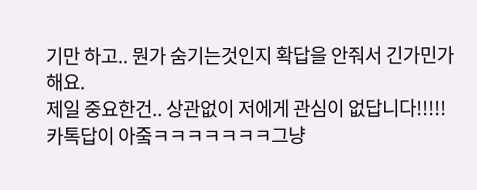기만 하고.. 뭔가 숨기는것인지 확답을 안줘서 긴가민가해요.
제일 중요한건.. 상관없이 저에게 관심이 없답니다!!!!!
카톡답이 아줔ㅋㅋㅋㅋㅋㅋㅋ그냥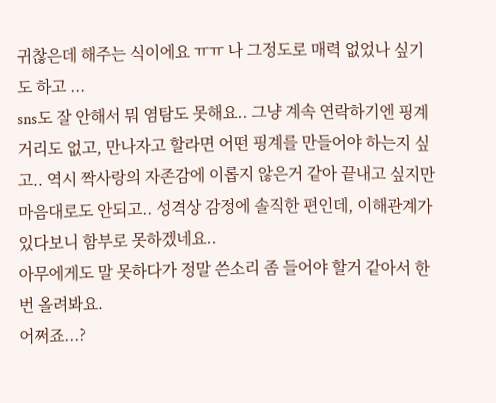귀찮은데 해주는 식이에요 ㅠㅠ 나 그정도로 매력 없었나 싶기도 하고 ...
sns도 잘 안해서 뭐 염탐도 못해요.. 그냥 계속 연락하기엔 핑계거리도 없고, 만나자고 할라면 어떤 핑계를 만들어야 하는지 싶고.. 역시 짝사랑의 자존감에 이롭지 않은거 같아 끝내고 싶지만 마음대로도 안되고.. 성격상 감정에 솔직한 편인데, 이해관계가 있다보니 함부로 못하겠네요..
아무에게도 말 못하다가 정말 쓴소리 좀 들어야 할거 같아서 한번 올려봐요.
어쩌죠...?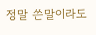정말 쓴말이라도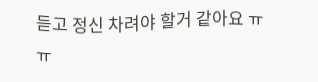듣고 정신 차려야 할거 같아요 ㅠㅠ